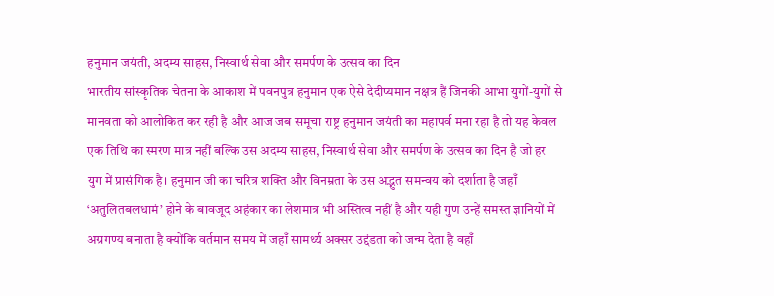हनुमान जयंती, अदम्य साहस, निस्वार्थ सेवा और समर्पण के उत्सव का दिन
भारतीय सांस्कृतिक चेतना के आकाश में पवनपुत्र हनुमान एक ऐसे देदीप्यमान नक्षत्र हैं जिनकी आभा युगों-युगों से मानवता को आलोकित कर रही है और आज जब समूचा राष्ट्र हनुमान जयंती का महापर्व मना रहा है तो यह केवल एक तिथि का स्मरण मात्र नहीं बल्कि उस अदम्य साहस, निस्वार्थ सेवा और समर्पण के उत्सव का दिन है जो हर युग में प्रासंगिक है। हनुमान जी का चरित्र शक्ति और विनम्रता के उस अद्भुत समन्वय को दर्शाता है जहाँ ‘अतुलितबलधामं’ होने के बावजूद अहंकार का लेशमात्र भी अस्तित्व नहीं है और यही गुण उन्हें समस्त ज्ञानियों में अग्रगण्य बनाता है क्योंकि वर्तमान समय में जहाँ सामर्थ्य अक्सर उद्दंडता को जन्म देता है वहाँ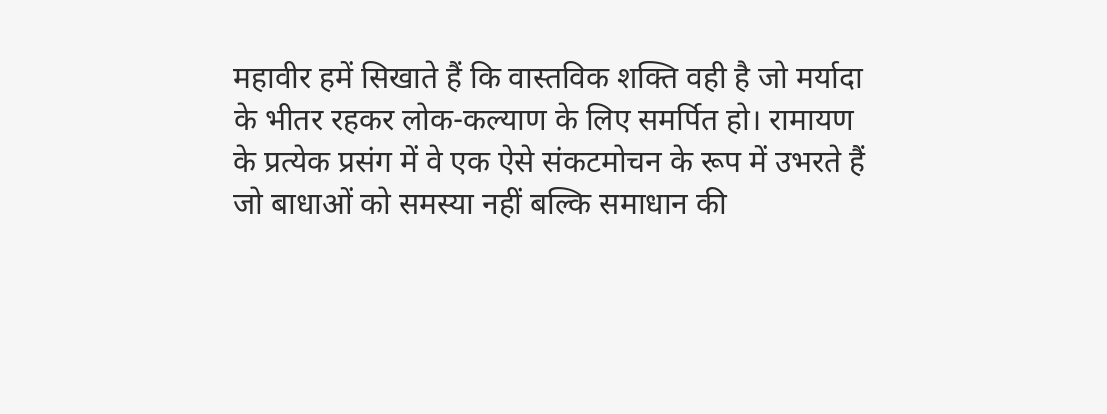महावीर हमें सिखाते हैं कि वास्तविक शक्ति वही है जो मर्यादा के भीतर रहकर लोक-कल्याण के लिए समर्पित हो। रामायण के प्रत्येक प्रसंग में वे एक ऐसे संकटमोचन के रूप में उभरते हैं जो बाधाओं को समस्या नहीं बल्कि समाधान की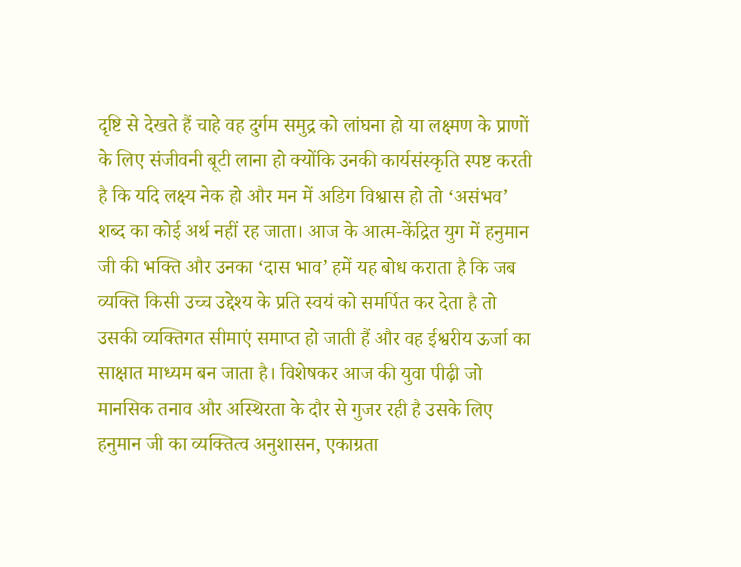दृष्टि से देखते हैं चाहे वह दुर्गम समुद्र को लांघना हो या लक्ष्मण के प्राणों के लिए संजीवनी बूटी लाना हो क्योंकि उनकी कार्यसंस्कृति स्पष्ट करती है कि यदि लक्ष्य नेक हो और मन में अडिग विश्वास हो तो ‘असंभव’ शब्द का कोई अर्थ नहीं रह जाता। आज के आत्म-केंद्रित युग में हनुमान जी की भक्ति और उनका ‘दास भाव’ हमें यह बोध कराता है कि जब व्यक्ति किसी उच्च उद्देश्य के प्रति स्वयं को समर्पित कर देता है तो उसकी व्यक्तिगत सीमाएं समाप्त हो जाती हैं और वह ईश्वरीय ऊर्जा का साक्षात माध्यम बन जाता है। विशेषकर आज की युवा पीढ़ी जो मानसिक तनाव और अस्थिरता के दौर से गुजर रही है उसके लिए हनुमान जी का व्यक्तित्व अनुशासन, एकाग्रता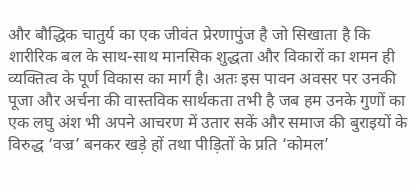और बौद्धिक चातुर्य का एक जीवंत प्रेरणापुंज है जो सिखाता है कि शारीरिक बल के साथ-साथ मानसिक शुद्धता और विकारों का शमन ही व्यक्तित्व के पूर्ण विकास का मार्ग है। अतः इस पावन अवसर पर उनकी पूजा और अर्चना की वास्तविक सार्थकता तभी है जब हम उनके गुणों का एक लघु अंश भी अपने आचरण में उतार सकें और समाज की बुराइयों के विरुद्ध ‘वज्र’ बनकर खड़े हों तथा पीड़ितों के प्रति ‘कोमल’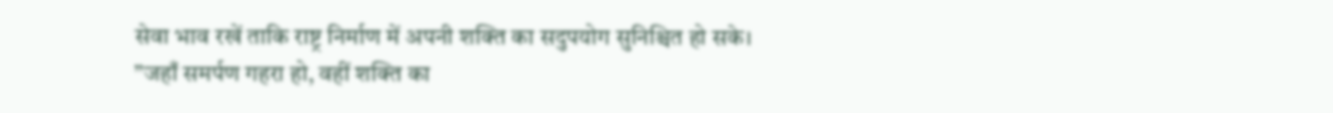सेवा भाव रखें ताकि राष्ट्र निर्माण में अपनी शक्ति का सदुपयोग सुनिश्चित हो सके।
”जहाँ समर्पण गहरा हो, वहीं शक्ति का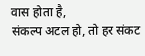वास होता है,
संकल्प अटल हो, तो हर संकट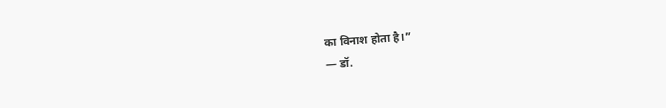का विनाश होता है।”
— डॉ.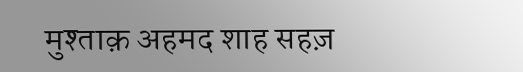मुश्ताक़ अहमद शाह सहज़